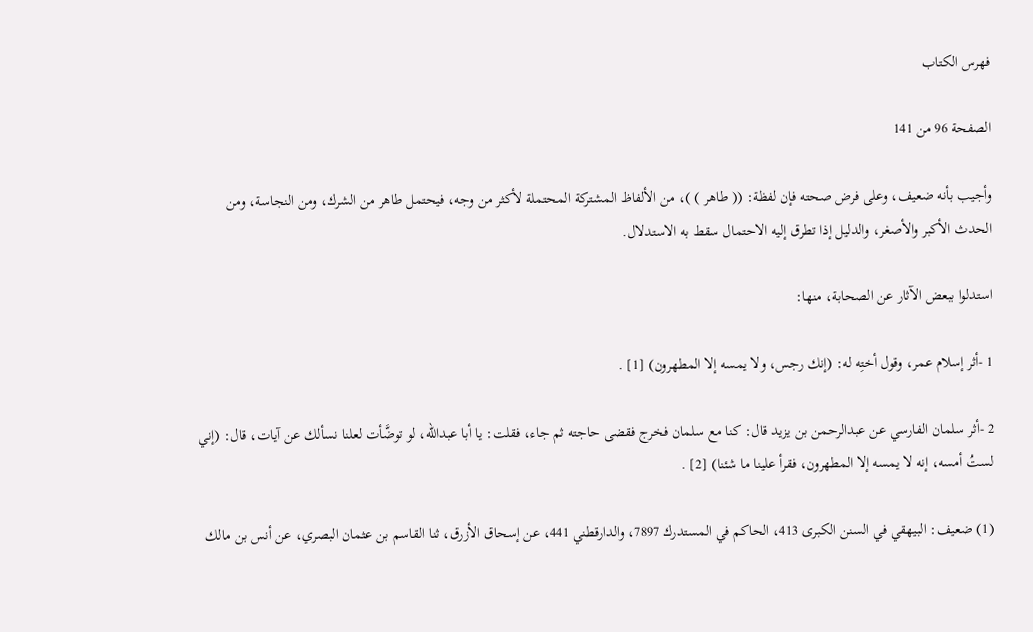فهرس الكتاب

الصفحة 96 من 141

وأجيب بأنه ضعيف، وعلى فرض صحته فإن لفظة: (( طاهر ) )، من الألفاظ المشتركة المحتملة لأكثر من وجه، فيحتمل طاهر من الشرك، ومن النجاسة، ومن الحدث الأكبر والأصغر، والدليل إذا تطرق إليه الاحتمال سقط به الاستدلال.

استدلوا ببعض الآثار عن الصحابة، منها:

1 -أثر إسلام عمر، وقول أختِه له: (إنك رجس، ولا يمسه إلا المطهرون) [1] .

2 -أثر سلمان الفارسي عن عبدالرحمن بن يزيد قال: كنا مع سلمان فخرج فقضى حاجته ثم جاء، فقلت: يا أبا عبدالله، لو توضَّأت لعلنا نسألك عن آيات، قال: (إني لستُ أمسه، إنه لا يمسه إلا المطهرون، فقرأ علينا ما شئنا) [2] .

(1) ضعيف: البيهقي في السنن الكبرى 413، الحاكم في المستدرك 7897، والدارقطني 441، عن إسحاق الأزرق، ثنا القاسم بن عثمان البصري، عن أنس بن مالك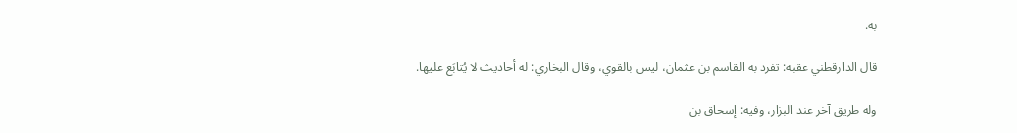به.

قال الدارقطني عقبه: تفرد به القاسم بن عثمان، ليس بالقوي، وقال البخاري: له أحاديث لا يُتابَع عليها.

وله طريق آخر عند البزار، وفيه: إسحاق بن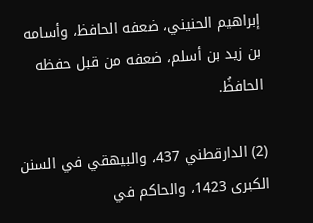إبراهيم الحنيني، ضعفه الحافظ، وأسامه بن زيد بن أسلم، ضعفه من قبل حفظه الحافظُ.

(2) الدارقطني 437، والبيهقي في السنن الكبرى 1423، والحاكم في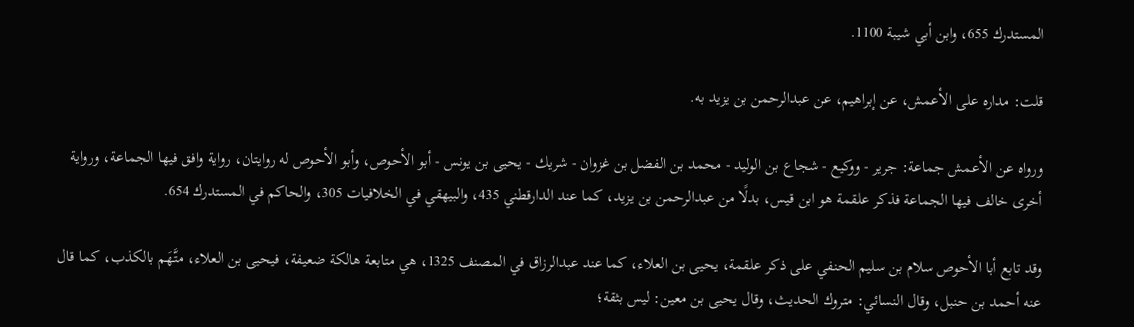المستدرك 655، وابن أبي شيبة 1100.

قلت: مداره على الأعمش، عن إبراهيم، عن عبدالرحمن بن يزيد به.

ورواه عن الأعمش جماعة: جرير - ووكيع - شجاع بن الوليد - محمد بن الفضل بن غزوان - شريك - يحيى بن يونس - أبو الأحوص، وأبو الأحوص له روايتان، رواية وافق فيها الجماعة، ورواية أخرى خالف فيها الجماعة فذكر علقمة هو ابن قيس، بدلًا من عبدالرحمن بن يزيد، كما عند الدارقطني 435، والبيهقي في الخلافيات 305، والحاكم في المستدرك 654.

وقد تابع أبا الأحوص سلام بن سليم الحنفي على ذكر علقمة، يحيى بن العلاء، كما عند عبدالرزاق في المصنف 1325، هي متابعة هالكة ضعيفة، فيحيى بن العلاء، متَّهَم بالكذب، كما قال عنه أحمد بن حنبل، وقال النسائي: متروك الحديث، وقال يحيى بن معين: ليس بثقة؛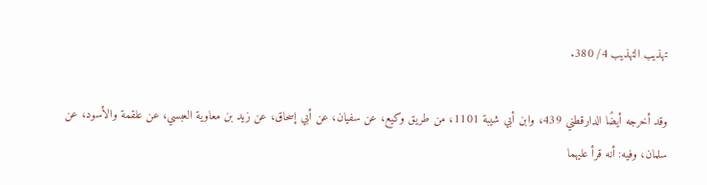تهذيب التهذيب 4/ 380.

وقد أخرجه أيضًا الدارقطني 439، وابن أبي شيبة 1101، من طريق وكيع، عن سفيان، عن أبي إسحاق، عن زيد بن معاوية العبسي، عن علقمة والأسود، عن سلمان، وفيه: أنه قرأ عليهما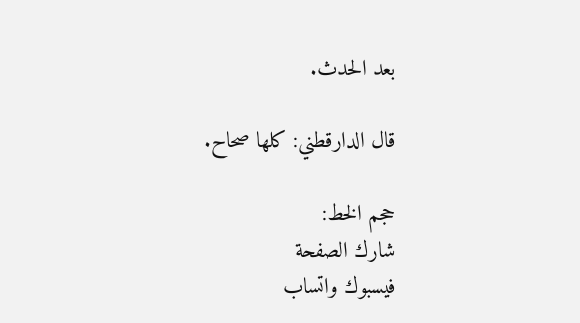بعد الحدث.

قال الدارقطني: كلها صحاح.

حجم الخط:
شارك الصفحة
فيسبوك واتساب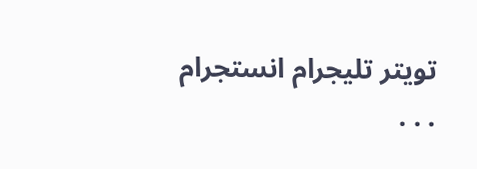تويتر تليجرام انستجرام
. . .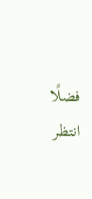فضلًا انتظر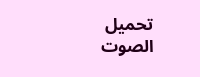تحميل الصوت